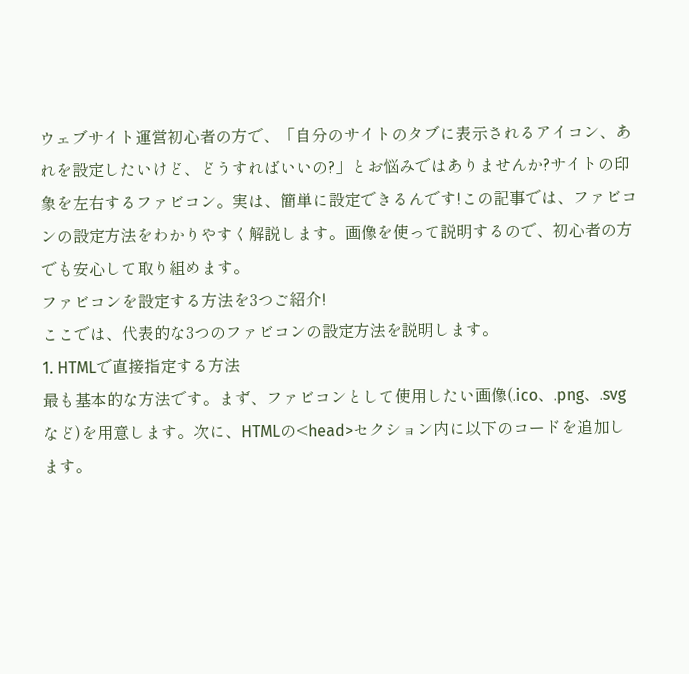ウェブサイト運営初心者の方で、「自分のサイトのタブに表示されるアイコン、あれを設定したいけど、どうすればいいの?」とお悩みではありませんか?サイトの印象を左右するファビコン。実は、簡単に設定できるんです!この記事では、ファビコンの設定方法をわかりやすく解説します。画像を使って説明するので、初心者の方でも安心して取り組めます。
ファビコンを設定する方法を3つご紹介!
ここでは、代表的な3つのファビコンの設定方法を説明します。
1. HTMLで直接指定する方法
最も基本的な方法です。まず、ファビコンとして使用したい画像(.ico、.png、.svgなど)を用意します。次に、HTMLの<head>セクション内に以下のコードを追加します。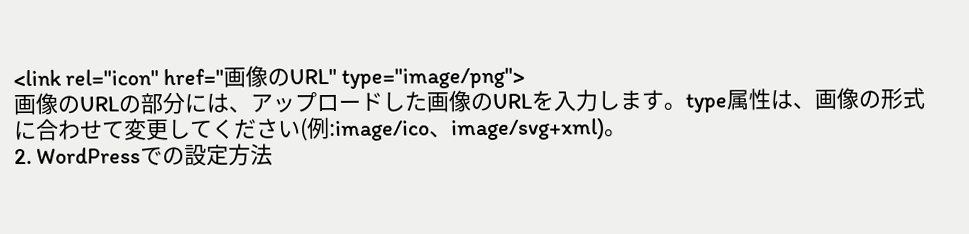<link rel="icon" href="画像のURL" type="image/png">
画像のURLの部分には、アップロードした画像のURLを入力します。type属性は、画像の形式に合わせて変更してください(例:image/ico、image/svg+xml)。
2. WordPressでの設定方法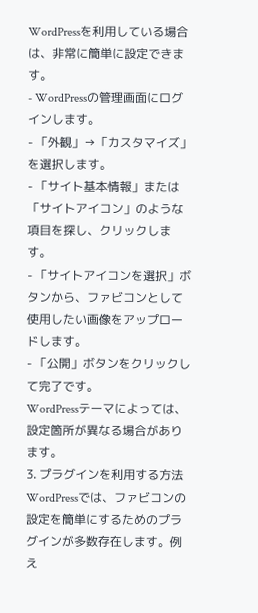WordPressを利用している場合は、非常に簡単に設定できます。
- WordPressの管理画面にログインします。
- 「外観」→「カスタマイズ」を選択します。
- 「サイト基本情報」または「サイトアイコン」のような項目を探し、クリックします。
- 「サイトアイコンを選択」ボタンから、ファビコンとして使用したい画像をアップロードします。
- 「公開」ボタンをクリックして完了です。
WordPressテーマによっては、設定箇所が異なる場合があります。
3. プラグインを利用する方法
WordPressでは、ファビコンの設定を簡単にするためのプラグインが多数存在します。例え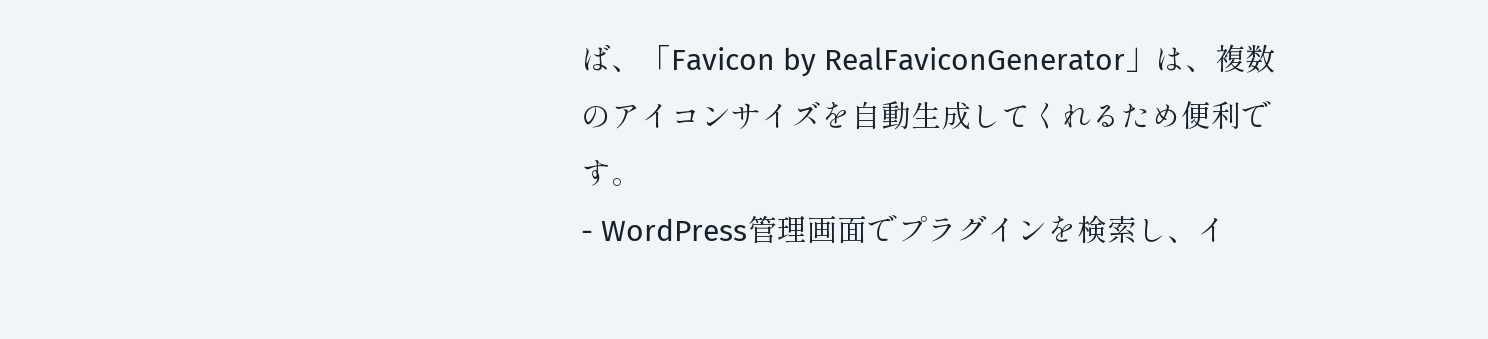ば、「Favicon by RealFaviconGenerator」は、複数のアイコンサイズを自動生成してくれるため便利です。
- WordPress管理画面でプラグインを検索し、イ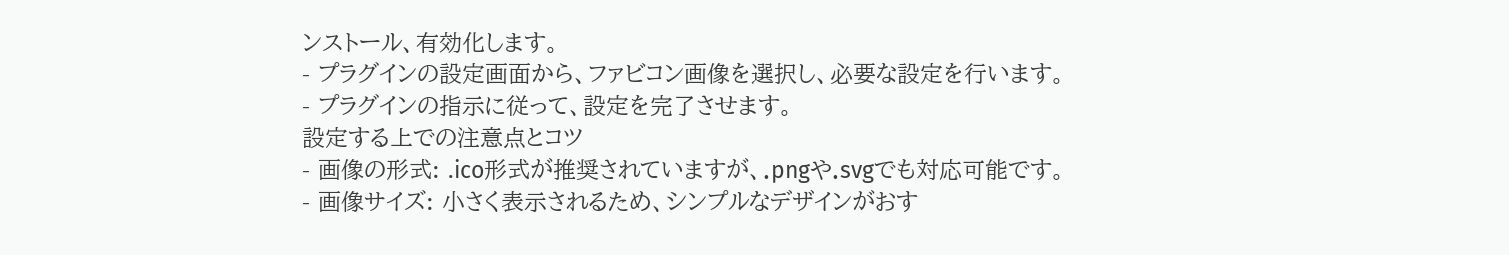ンストール、有効化します。
- プラグインの設定画面から、ファビコン画像を選択し、必要な設定を行います。
- プラグインの指示に従って、設定を完了させます。
設定する上での注意点とコツ
- 画像の形式: .ico形式が推奨されていますが、.pngや.svgでも対応可能です。
- 画像サイズ: 小さく表示されるため、シンプルなデザインがおす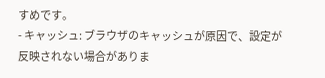すめです。
- キャッシュ: ブラウザのキャッシュが原因で、設定が反映されない場合がありま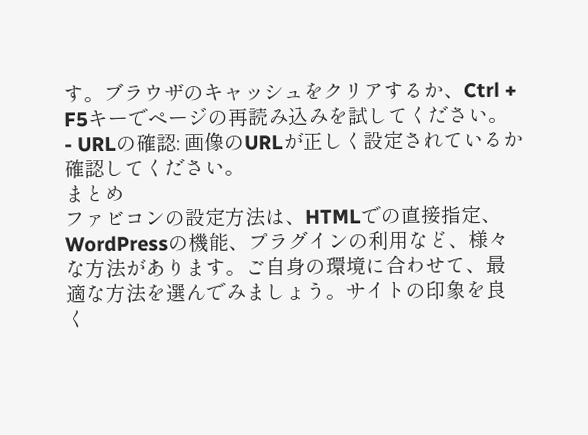す。ブラウザのキャッシュをクリアするか、Ctrl + F5キーでページの再読み込みを試してください。
- URLの確認: 画像のURLが正しく設定されているか確認してください。
まとめ
ファビコンの設定方法は、HTMLでの直接指定、WordPressの機能、プラグインの利用など、様々な方法があります。ご自身の環境に合わせて、最適な方法を選んでみましょう。サイトの印象を良く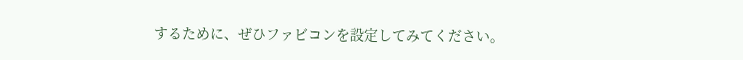するために、ぜひファビコンを設定してみてください。